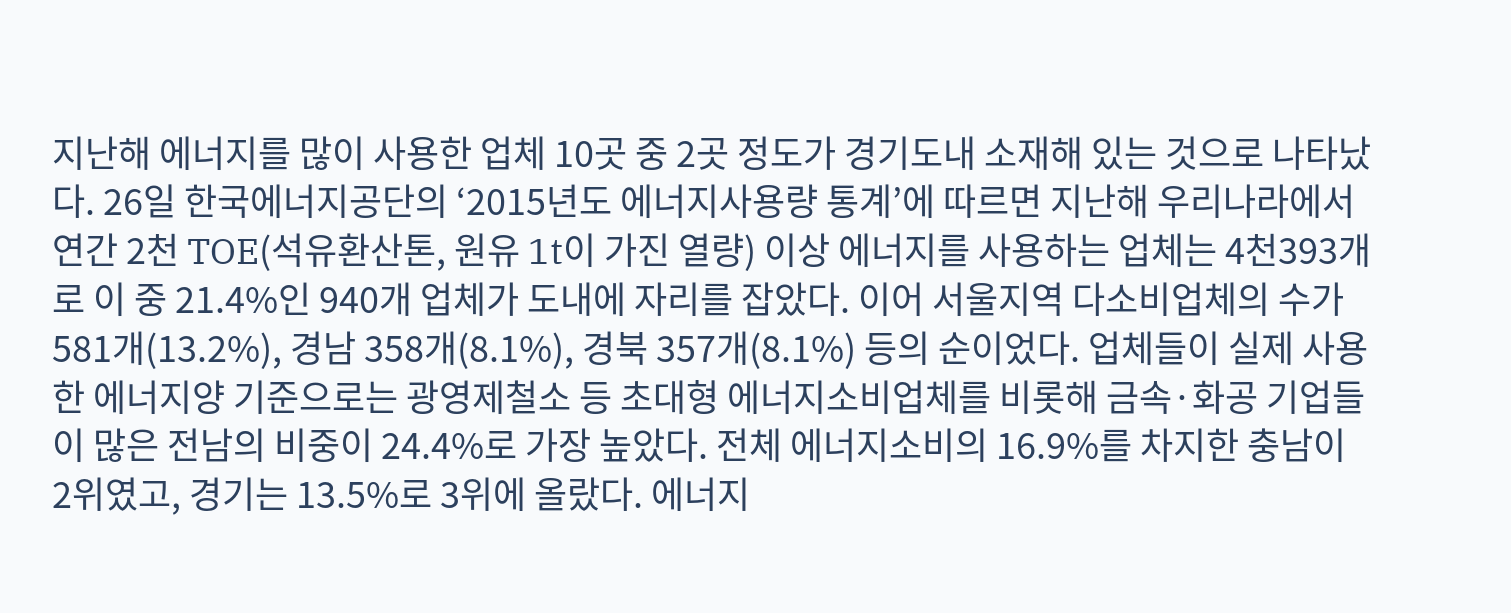지난해 에너지를 많이 사용한 업체 10곳 중 2곳 정도가 경기도내 소재해 있는 것으로 나타났다. 26일 한국에너지공단의 ‘2015년도 에너지사용량 통계’에 따르면 지난해 우리나라에서 연간 2천 TOE(석유환산톤, 원유 1t이 가진 열량) 이상 에너지를 사용하는 업체는 4천393개로 이 중 21.4%인 940개 업체가 도내에 자리를 잡았다. 이어 서울지역 다소비업체의 수가 581개(13.2%), 경남 358개(8.1%), 경북 357개(8.1%) 등의 순이었다. 업체들이 실제 사용한 에너지양 기준으로는 광영제철소 등 초대형 에너지소비업체를 비롯해 금속·화공 기업들이 많은 전남의 비중이 24.4%로 가장 높았다. 전체 에너지소비의 16.9%를 차지한 충남이 2위였고, 경기는 13.5%로 3위에 올랐다. 에너지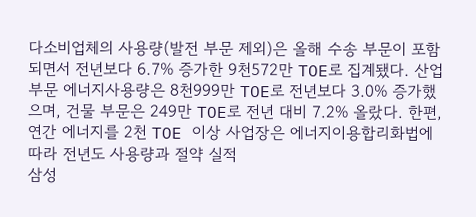다소비업체의 사용량(발전 부문 제외)은 올해 수송 부문이 포함되면서 전년보다 6.7% 증가한 9천572만 TOE로 집계됐다. 산업 부문 에너지사용량은 8천999만 TOE로 전년보다 3.0% 증가했으며, 건물 부문은 249만 TOE로 전년 대비 7.2% 올랐다. 한편, 연간 에너지를 2천 TOE 이상 사업장은 에너지이용합리화법에 따라 전년도 사용량과 절약 실적
삼성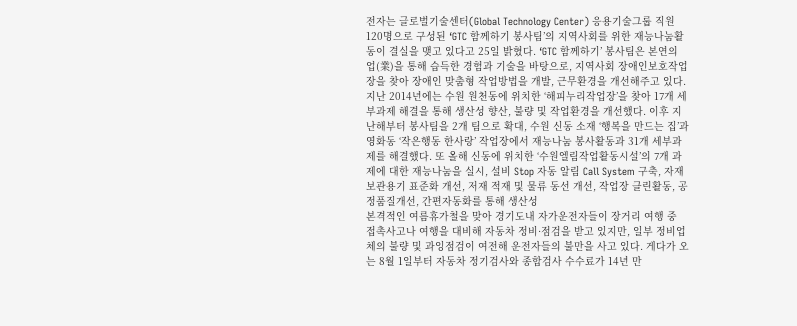전자는 글로벌기술센터(Global Technology Center) 응용기술그룹 직원 120명으로 구성된 ‘GTC 함께하기 봉사팀’의 지역사회를 위한 재능나눔활동이 결실을 맺고 있다고 25일 밝혔다. ‘GTC 함께하기’ 봉사팀은 본연의 업(業)을 통해 습득한 경험과 기술을 바탕으로, 지역사회 장애인보호작업장을 찾아 장애인 맞춤형 작업방법을 개발, 근무환경을 개선해주고 있다. 지난 2014년에는 수원 원천동에 위치한 ‘해피누리작업장’을 찾아 17개 세부과제 해결을 통해 생산성 향산, 불량 및 작업환경을 개선했다. 이후 지난해부터 봉사팀을 2개 팀으로 확대, 수원 신동 소재 ‘행복을 만드는 집’과 영화동 ‘작은행동 한사랑’ 작업장에서 재능나눔 봉사활동과 31개 세부과제를 해결했다. 또 올해 신동에 위치한 ‘수원엘림작업활동시설’의 7개 과제에 대한 재능나눔을 실시, 설비 Stop 자동 알림 Call System 구축, 자재 보관용기 표준화 개선, 저재 적재 및 물류 동선 개선, 작업장 클린활동, 공정품질개선, 간편자동화를 통해 생산성
본격적인 여름휴가철을 맞아 경기도내 자가운전자들이 장거리 여행 중 접촉사고나 여행을 대비해 자동차 정비·점검을 받고 있지만, 일부 정비업체의 불량 및 과잉점검이 여전해 운전자들의 불만을 사고 있다. 게다가 오는 8월 1일부터 자동차 정기검사와 종합검사 수수료가 14년 만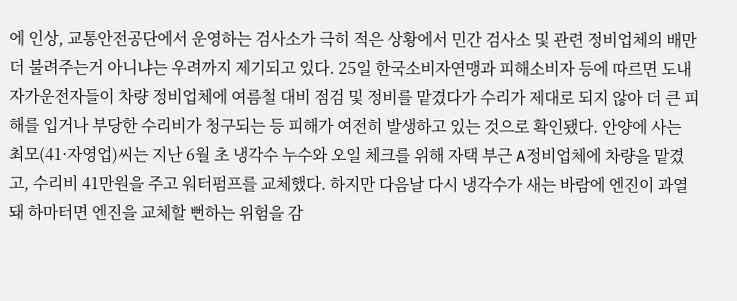에 인상, 교통안전공단에서 운영하는 검사소가 극히 적은 상황에서 민간 검사소 및 관련 정비업체의 배만 더 불려주는거 아니냐는 우려까지 제기되고 있다. 25일 한국소비자연맹과 피해소비자 등에 따르면 도내 자가운전자들이 차량 정비업체에 여름철 대비 점검 및 정비를 맡겼다가 수리가 제대로 되지 않아 더 큰 피해를 입거나 부당한 수리비가 청구되는 등 피해가 여전히 발생하고 있는 것으로 확인됐다. 안양에 사는 최모(41·자영업)씨는 지난 6월 초 냉각수 누수와 오일 체크를 위해 자택 부근 A정비업체에 차량을 맡겼고, 수리비 41만원을 주고 워터펌프를 교체했다. 하지만 다음날 다시 냉각수가 새는 바람에 엔진이 과열돼 하마터면 엔진을 교체할 뻔하는 위험을 감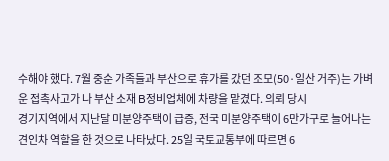수해야 했다. 7월 중순 가족들과 부산으로 휴가를 갔던 조모(50·일산 거주)는 가벼운 접촉사고가 나 부산 소재 B정비업체에 차량을 맡겼다. 의뢰 당시
경기지역에서 지난달 미분양주택이 급증, 전국 미분양주택이 6만가구로 늘어나는 견인차 역할을 한 것으로 나타났다. 25일 국토교통부에 따르면 6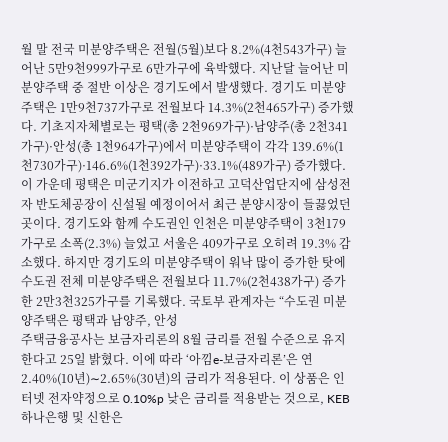월 말 전국 미분양주택은 전월(5월)보다 8.2%(4천543가구) 늘어난 5만9천999가구로 6만가구에 육박했다. 지난달 늘어난 미분양주택 중 절반 이상은 경기도에서 발생했다. 경기도 미분양주택은 1만9천737가구로 전월보다 14.3%(2천465가구) 증가했다. 기초지자체별로는 평택(총 2천969가구)·남양주(총 2천341가구)·안성(총 1천964가구)에서 미분양주택이 각각 139.6%(1천730가구)·146.6%(1천392가구)·33.1%(489가구) 증가했다. 이 가운데 평택은 미군기지가 이전하고 고덕산업단지에 삼성전자 반도체공장이 신설될 예정이어서 최근 분양시장이 들끓었던 곳이다. 경기도와 함께 수도권인 인천은 미분양주택이 3천179가구로 소폭(2.3%) 늘었고 서울은 409가구로 오히려 19.3% 감소했다. 하지만 경기도의 미분양주택이 워낙 많이 증가한 탓에 수도권 전체 미분양주택은 전월보다 11.7%(2천438가구) 증가한 2만3천325가구를 기록했다. 국토부 관계자는 “수도권 미분양주택은 평택과 남양주, 안성
주택금융공사는 보금자리론의 8월 금리를 전월 수준으로 유지한다고 25일 밝혔다. 이에 따라 ‘아낌e-보금자리론’은 연 2.40%(10년)∼2.65%(30년)의 금리가 적용된다. 이 상품은 인터넷 전자약정으로 0.10%p 낮은 금리를 적용받는 것으로, KEB하나은행 및 신한은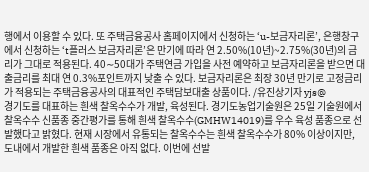행에서 이용할 수 있다. 또 주택금융공사 홈페이지에서 신청하는 ‘u-보금자리론’, 은행창구에서 신청하는 ‘t플러스 보금자리론’은 만기에 따라 연 2.50%(10년)~2.75%(30년)의 금리가 그대로 적용된다. 40∼50대가 주택연금 가입을 사전 예약하고 보금자리론을 받으면 대출금리를 최대 연 0.3%포인트까지 낮출 수 있다. 보금자리론은 최장 30년 만기로 고정금리가 적용되는 주택금융공사의 대표적인 주택담보대출 상품이다. /유진상기자 yjs@
경기도를 대표하는 흰색 찰옥수수가 개발, 육성된다. 경기도농업기술원은 25일 기술원에서 찰옥수수 신품종 중간평가를 통해 흰색 찰옥수수(GMHW14019)를 우수 육성 품종으로 선발했다고 밝혔다. 현재 시장에서 유통되는 찰옥수수는 흰색 찰옥수수가 80% 이상이지만, 도내에서 개발한 흰색 품종은 아직 없다. 이번에 선발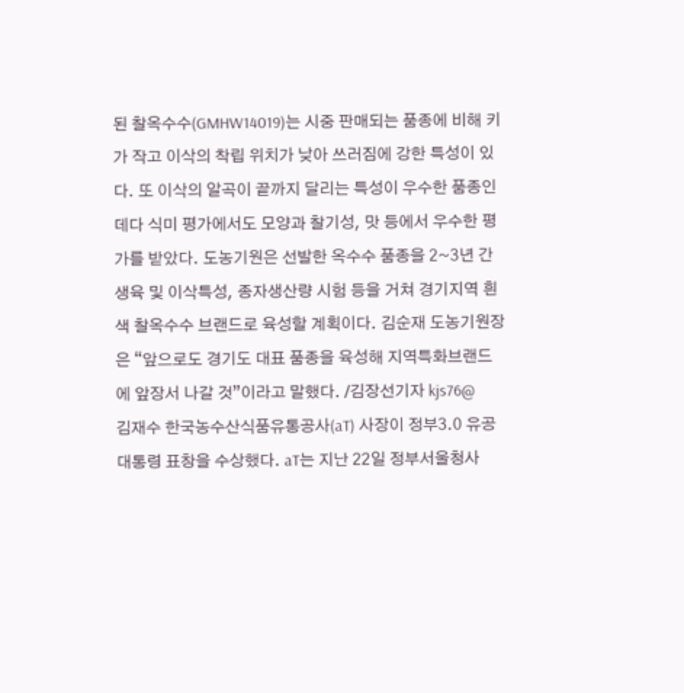된 찰옥수수(GMHW14019)는 시중 판매되는 품종에 비해 키가 작고 이삭의 착립 위치가 낮아 쓰러짐에 강한 특성이 있다. 또 이삭의 알곡이 끝까지 달리는 특성이 우수한 품종인데다 식미 평가에서도 모양과 찰기성, 맛 등에서 우수한 평가를 받았다. 도농기원은 선발한 옥수수 품종을 2~3년 간 생육 및 이삭특성, 종자생산량 시험 등을 거쳐 경기지역 흰색 찰옥수수 브랜드로 육성할 계획이다. 김순재 도농기원장은 “앞으로도 경기도 대표 품종을 육성해 지역특화브랜드에 앞장서 나갈 것”이라고 말했다. /김장선기자 kjs76@
김재수 한국농수산식품유통공사(aT) 사장이 정부3.0 유공 대통령 표창을 수상했다. aT는 지난 22일 정부서울청사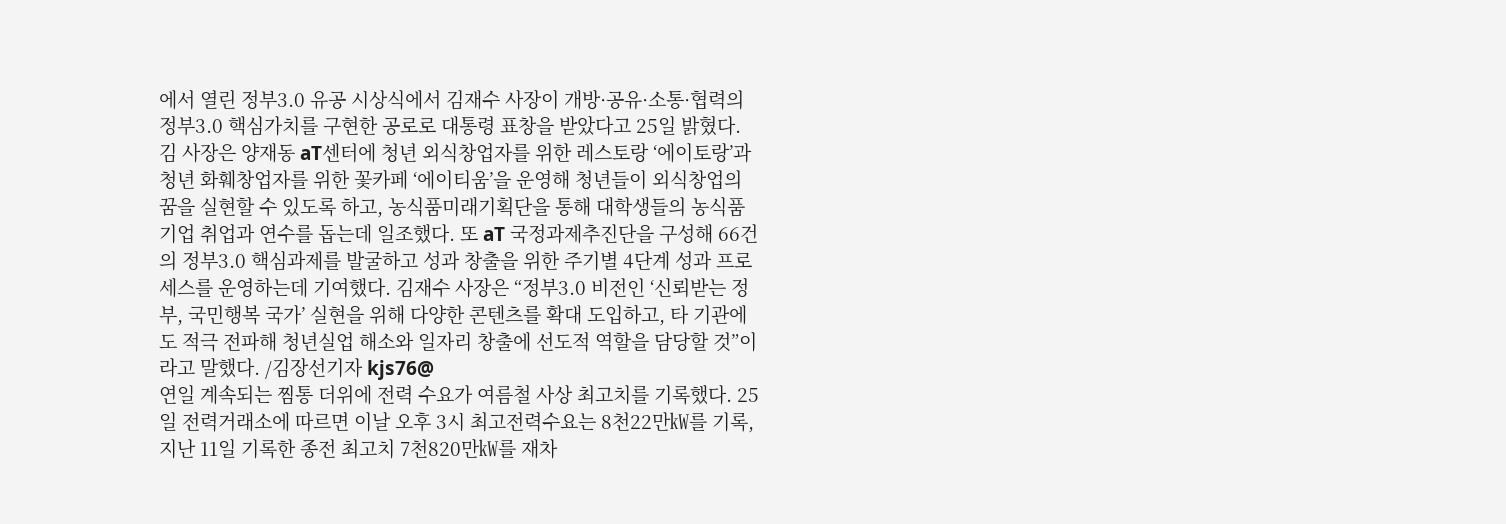에서 열린 정부3.0 유공 시상식에서 김재수 사장이 개방·공유·소통·협력의 정부3.0 핵심가치를 구현한 공로로 대통령 표창을 받았다고 25일 밝혔다. 김 사장은 양재동 aT센터에 청년 외식창업자를 위한 레스토랑 ‘에이토랑’과 청년 화훼창업자를 위한 꽃카페 ‘에이티움’을 운영해 청년들이 외식창업의 꿈을 실현할 수 있도록 하고, 농식품미래기획단을 통해 대학생들의 농식품 기업 취업과 연수를 돕는데 일조했다. 또 aT 국정과제추진단을 구성해 66건의 정부3.0 핵심과제를 발굴하고 성과 창출을 위한 주기별 4단계 성과 프로세스를 운영하는데 기여했다. 김재수 사장은 “정부3.0 비전인 ‘신뢰받는 정부, 국민행복 국가’ 실현을 위해 다양한 콘텐츠를 확대 도입하고, 타 기관에도 적극 전파해 청년실업 해소와 일자리 창출에 선도적 역할을 담당할 것”이라고 말했다. /김장선기자 kjs76@
연일 계속되는 찜통 더위에 전력 수요가 여름철 사상 최고치를 기록했다. 25일 전력거래소에 따르면 이날 오후 3시 최고전력수요는 8천22만㎾를 기록, 지난 11일 기록한 종전 최고치 7천820만㎾를 재차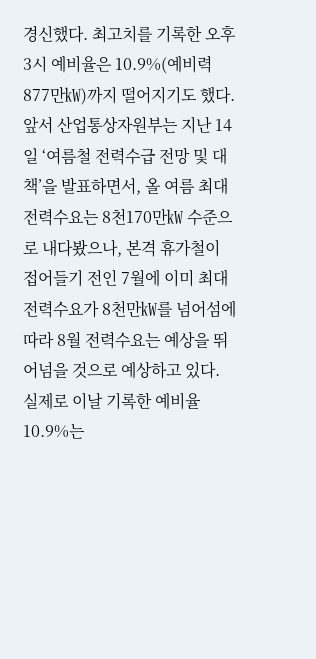경신했다. 최고치를 기록한 오후 3시 예비율은 10.9%(예비력 877만㎾)까지 떨어지기도 했다. 앞서 산업통상자원부는 지난 14일 ‘여름철 전력수급 전망 및 대책’을 발표하면서, 올 여름 최대전력수요는 8천170만㎾ 수준으로 내다봤으나, 본격 휴가철이 접어들기 전인 7월에 이미 최대전력수요가 8천만㎾를 넘어섬에 따라 8월 전력수요는 예상을 뛰어넘을 것으로 예상하고 있다. 실제로 이날 기록한 예비율 10.9%는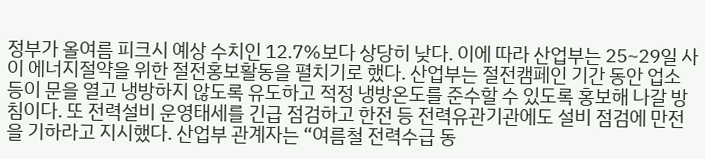정부가 올여름 피크시 예상 수치인 12.7%보다 상당히 낮다. 이에 따라 산업부는 25~29일 사이 에너지절약을 위한 절전홍보활동을 펼치기로 했다. 산업부는 절전캠페인 기간 동안 업소 등이 문을 열고 냉방하지 않도록 유도하고 적정 냉방온도를 준수할 수 있도록 홍보해 나갈 방침이다. 또 전력설비 운영태세를 긴급 점검하고 한전 등 전력유관기관에도 설비 점검에 만전을 기하라고 지시했다. 산업부 관계자는 “여름철 전력수급 동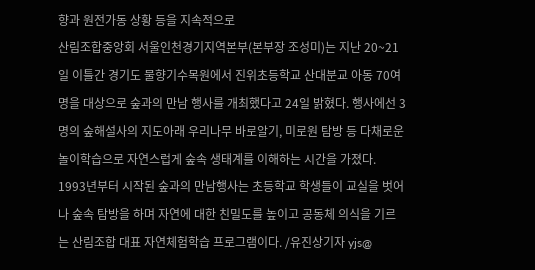향과 원전가동 상황 등을 지속적으로
산림조합중앙회 서울인천경기지역본부(본부장 조성미)는 지난 20~21일 이틀간 경기도 물향기수목원에서 진위초등학교 산대분교 아동 70여명을 대상으로 숲과의 만남 행사를 개최했다고 24일 밝혔다. 행사에선 3명의 숲해설사의 지도아래 우리나무 바로알기, 미로원 탐방 등 다채로운 놀이학습으로 자연스럽게 숲속 생태계를 이해하는 시간을 가졌다. 1993년부터 시작된 숲과의 만남행사는 초등학교 학생들이 교실을 벗어나 숲속 탐방을 하며 자연에 대한 친밀도를 높이고 공동체 의식을 기르는 산림조합 대표 자연체험학습 프로그램이다. /유진상기자 yjs@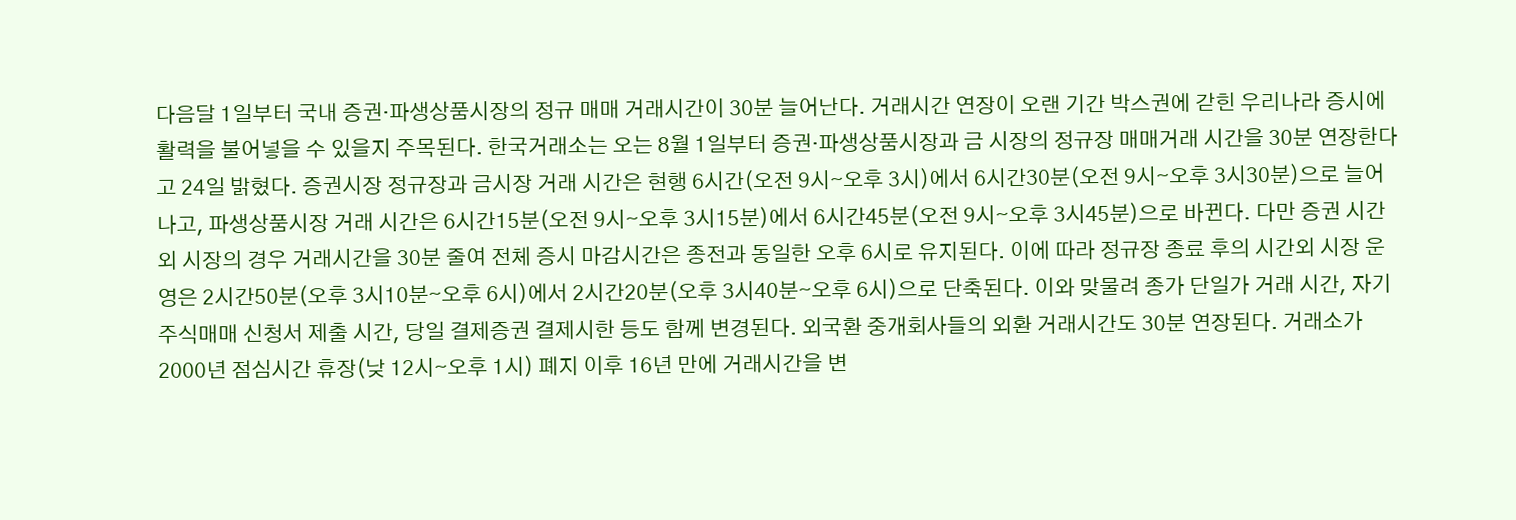다음달 1일부터 국내 증권·파생상품시장의 정규 매매 거래시간이 30분 늘어난다. 거래시간 연장이 오랜 기간 박스권에 갇힌 우리나라 증시에 활력을 불어넣을 수 있을지 주목된다. 한국거래소는 오는 8월 1일부터 증권·파생상품시장과 금 시장의 정규장 매매거래 시간을 30분 연장한다고 24일 밝혔다. 증권시장 정규장과 금시장 거래 시간은 현행 6시간(오전 9시∼오후 3시)에서 6시간30분(오전 9시∼오후 3시30분)으로 늘어나고, 파생상품시장 거래 시간은 6시간15분(오전 9시∼오후 3시15분)에서 6시간45분(오전 9시∼오후 3시45분)으로 바뀐다. 다만 증권 시간외 시장의 경우 거래시간을 30분 줄여 전체 증시 마감시간은 종전과 동일한 오후 6시로 유지된다. 이에 따라 정규장 종료 후의 시간외 시장 운영은 2시간50분(오후 3시10분∼오후 6시)에서 2시간20분(오후 3시40분∼오후 6시)으로 단축된다. 이와 맞물려 종가 단일가 거래 시간, 자기주식매매 신청서 제출 시간, 당일 결제증권 결제시한 등도 함께 변경된다. 외국환 중개회사들의 외환 거래시간도 30분 연장된다. 거래소가 2000년 점심시간 휴장(낮 12시∼오후 1시) 폐지 이후 16년 만에 거래시간을 변